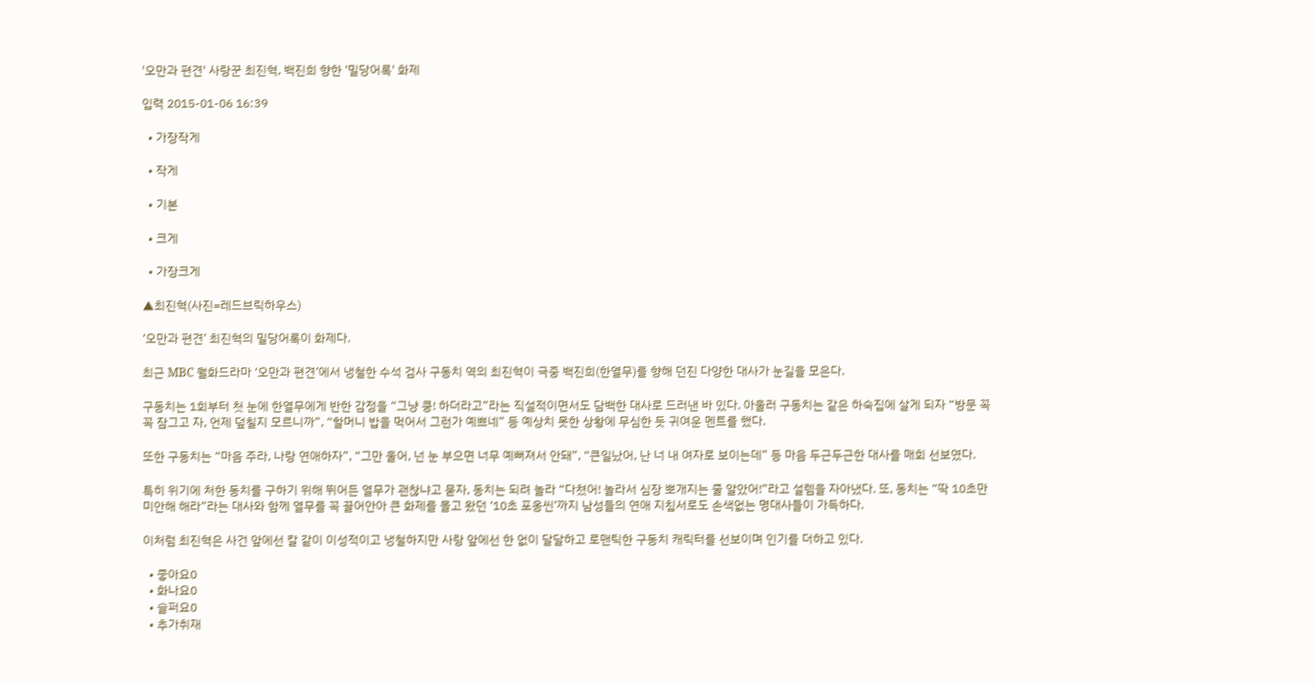'오만과 편견' 사랑꾼 최진혁, 백진희 향한 '밀당어록' 화제

입력 2015-01-06 16:39

  • 가장작게

  • 작게

  • 기본

  • 크게

  • 가장크게

▲최진혁(사진=레드브릭하우스)

‘오만과 편견’ 최진혁의 밀당어록이 화제다.

최근 MBC 월화드라마 ‘오만과 편견’에서 냉철한 수석 검사 구동치 역의 최진혁이 극중 백진희(한열무)를 향해 던진 다양한 대사가 눈길을 모은다.

구동치는 1회부터 첫 눈에 한열무에게 반한 감정을 “그냥 쿵! 하더라고”라는 직설적이면서도 담백한 대사로 드러낸 바 있다. 아울러 구동치는 같은 하숙집에 살게 되자 “방문 꼭꼭 잠그고 자, 언제 덮칠지 모르니까”, “할머니 밥을 먹어서 그런가 예쁘네” 등 예상치 못한 상황에 무심한 듯 귀여운 멘트를 했다.

또한 구동치는 “마음 주라, 나랑 연애하자”, “그만 울어, 넌 눈 부으면 너무 예뻐져서 안돼”, “큰일났어, 난 너 내 여자로 보이는데” 등 마음 두근두근한 대사를 매회 선보였다.

특히 위기에 처한 동치를 구하기 위해 뛰어든 열무가 괜찮냐고 묻자, 동치는 되려 놀라 “다쳤어! 놀라서 심장 뽀개지는 줄 알았어!”라고 설렘을 자아냈다. 또, 동치는 “딱 10초만 미안해 해라”라는 대사와 함께 열무를 꼭 끌어안아 큰 화제를 몰고 왔던 ‘10초 포옹씬’까지 남성들의 연애 지침서로도 손색없는 명대사들이 가득하다.

이처럼 최진혁은 사건 앞에선 칼 같이 이성적이고 냉철하지만 사랑 앞에선 한 없이 달달하고 로맨틱한 구동치 캐릭터를 선보이며 인기를 더하고 있다.

  • 좋아요0
  • 화나요0
  • 슬퍼요0
  • 추가취재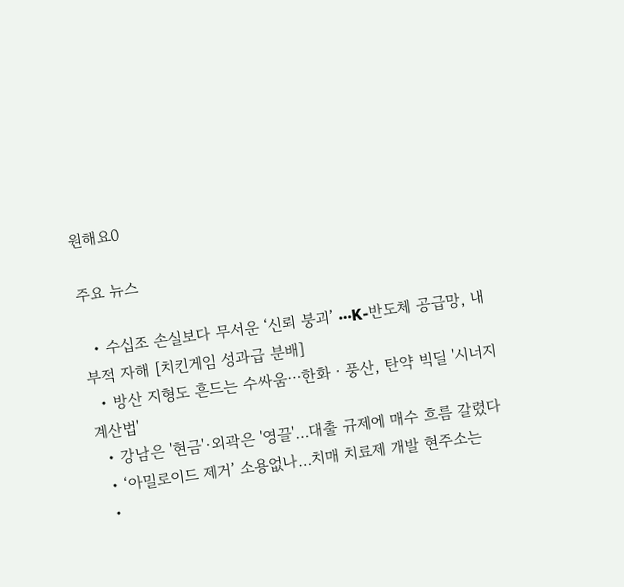원해요0

주요 뉴스

  • 수십조 손실보다 무서운 ‘신뢰 붕괴’ ⋯K-반도체 공급망, 내부적 자해 [치킨게임 성과급 분배]
  • 방산 지형도 흔드는 수싸움⋯한화ㆍ풍산, 탄약 빅딜 '시너지 계산법'
  • 강남은 '현금'·외곽은 '영끌'…대출 규제에 매수 흐름 갈렸다
  • ‘아밀로이드 제거’ 소용없나…치매 치료제 개발 현주소는
  •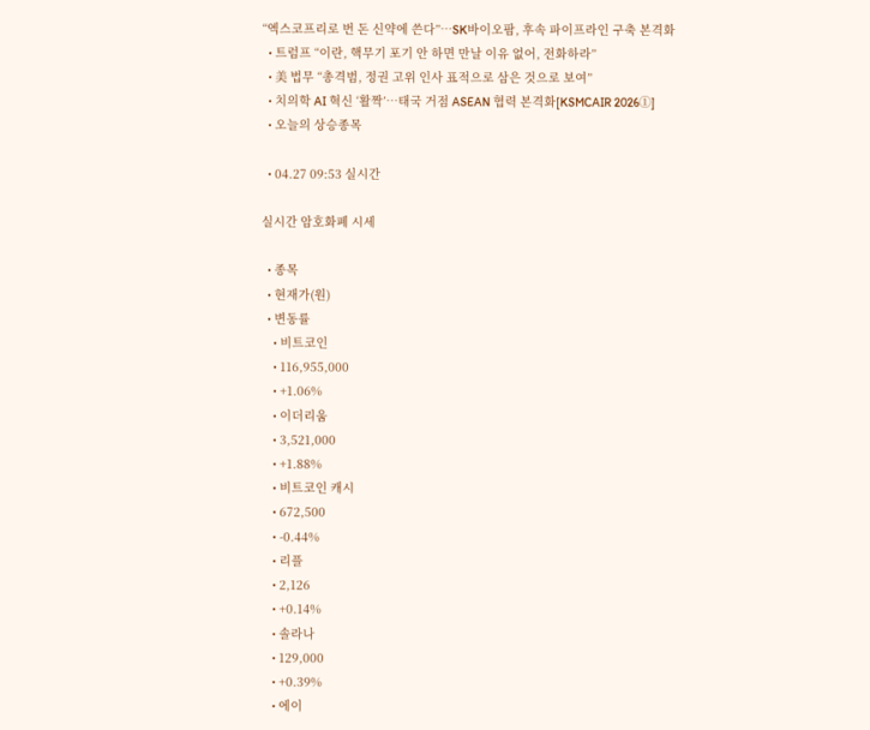“엑스코프리로 번 돈 신약에 쓴다”…SK바이오팜, 후속 파이프라인 구축 본격화
  • 트럼프 “이란, 핵무기 포기 안 하면 만날 이유 없어, 전화하라”
  • 美 법무 “총격범, 정권 고위 인사 표적으로 삼은 것으로 보여”
  • 치의학 AI 혁신 ‘활짝’…태국 거점 ASEAN 협력 본격화[KSMCAIR 2026①]
  • 오늘의 상승종목

  • 04.27 09:53 실시간

실시간 암호화폐 시세

  • 종목
  • 현재가(원)
  • 변동률
    • 비트코인
    • 116,955,000
    • +1.06%
    • 이더리움
    • 3,521,000
    • +1.88%
    • 비트코인 캐시
    • 672,500
    • -0.44%
    • 리플
    • 2,126
    • +0.14%
    • 솔라나
    • 129,000
    • +0.39%
    • 에이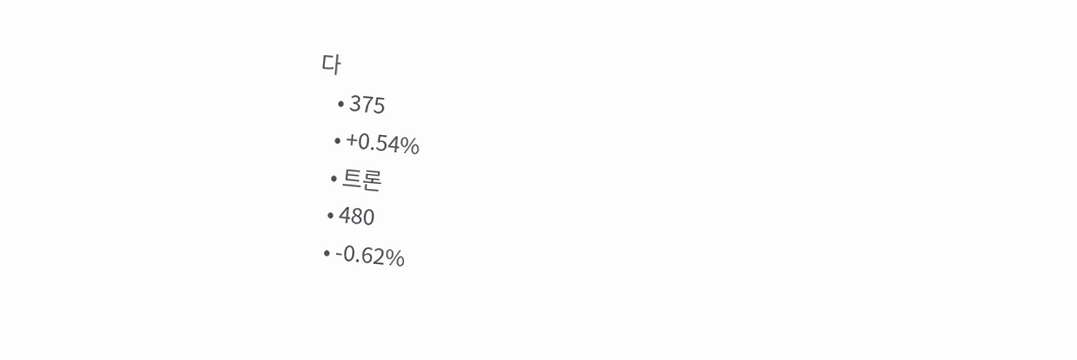다
    • 375
    • +0.54%
    • 트론
    • 480
    • -0.62%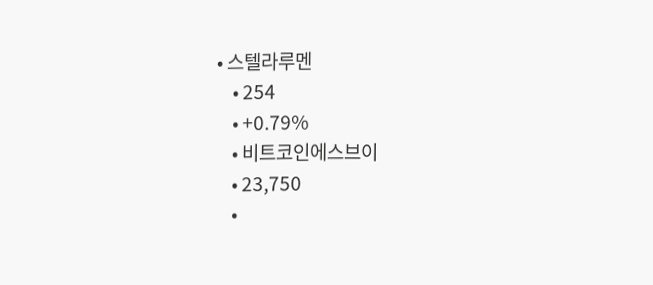• 스텔라루멘
    • 254
    • +0.79%
    • 비트코인에스브이
    • 23,750
    •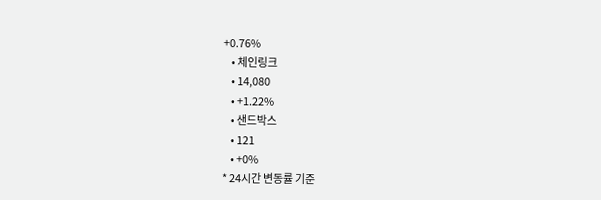+0.76%
    • 체인링크
    • 14,080
    • +1.22%
    • 샌드박스
    • 121
    • +0%
* 24시간 변동률 기준